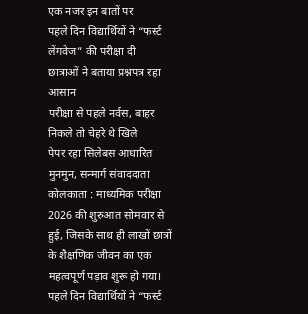एक नजर इन बातों पर
पहले दिन विद्यार्थियों ने “फर्स्ट लेंगवेज” की परीक्षा दी
छात्राओं ने बताया प्रश्नपत्र रहा आसान
परीक्षा से पहले नर्वस, बाहर निकले तो चेहरे थे खिले
पेपर रहा सिलेबस आधारित
मुनमुन, सन्मार्ग संवाददाता
कोलकाता : माध्यमिक परीक्षा 2026 की शुरुआत सोमवार से हुई, जिसके साथ ही लाखों छात्रों के शैक्षणिक जीवन का एक महत्वपूर्ण पड़ाव शुरू हो गया। पहले दिन विद्यार्थियों ने “फर्स्ट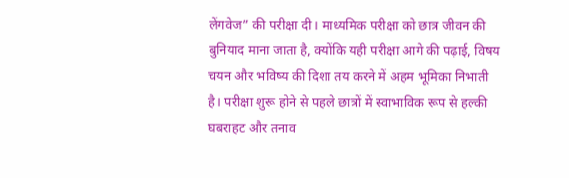लेंगवेज” की परीक्षा दी। माध्यमिक परीक्षा को छात्र जीवन की बुनियाद माना जाता है, क्योंकि यही परीक्षा आगे की पढ़ाई, विषय चयन और भविष्य की दिशा तय करने में अहम भूमिका निभाती है। परीक्षा शुरू होने से पहले छात्रों में स्वाभाविक रूप से हल्की घबराहट और तनाव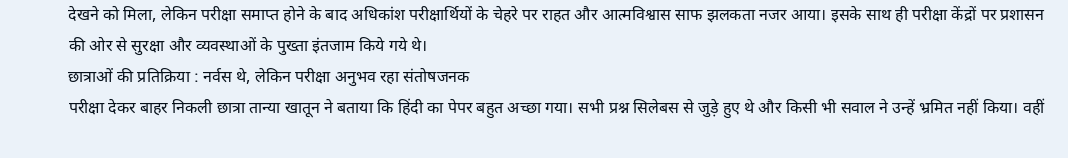देखने को मिला, लेकिन परीक्षा समाप्त होने के बाद अधिकांश परीक्षार्थियों के चेहरे पर राहत और आत्मविश्वास साफ झलकता नजर आया। इसके साथ ही परीक्षा केंद्रों पर प्रशासन की ओर से सुरक्षा और व्यवस्थाओं के पुख्ता इंतजाम किये गये थे।
छात्राओं की प्रतिक्रिया : नर्वस थे, लेकिन परीक्षा अनुभव रहा संतोषजनक
परीक्षा देकर बाहर निकली छात्रा तान्या खातून ने बताया कि हिंदी का पेपर बहुत अच्छा गया। सभी प्रश्न सिलेबस से जुड़े हुए थे और किसी भी सवाल ने उन्हें भ्रमित नहीं किया। वहीं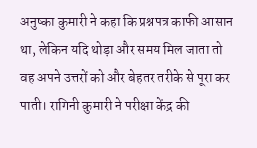अनुष्का कुमारी ने कहा कि प्रश्नपत्र काफी आसान था, लेकिन यदि थोड़ा और समय मिल जाता तो वह अपने उत्तरों को और बेहतर तरीके से पूरा कर पाती। रागिनी कुमारी ने परीक्षा केंद्र की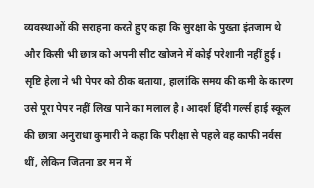व्यवस्थाओं की सराहना करते हुए कहा कि सुरक्षा के पुख्ता इंतजाम थे और किसी भी छात्र को अपनी सीट खोजने में कोई परेशानी नहीं हुई। सृष्टि हेला ने भी पेपर को ठीक बताया, हालांकि समय की कमी के कारण उसे पूरा पेपर नहीं लिख पाने का मलाल है। आदर्श हिंदी गर्ल्स हाई स्कूल की छात्रा अनुराधा कुमारी ने कहा कि परीक्षा से पहले वह काफी नर्वस थीं, लेकिन जितना डर मन में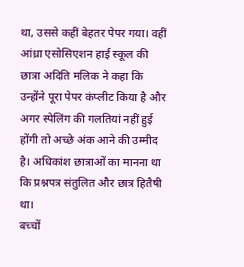था, उससे कहीं बेहतर पेपर गया। वहीं आंध्रा एसोसिएशन हाई स्कूल की छात्रा अदिति मलिक ने कहा कि उन्होंने पूरा पेपर कंप्लीट किया है और अगर स्पेलिंग की गलतियां नहीं हुई होंगी तो अच्छे अंक आने की उम्मीद है। अधिकांश छात्राओं का मानना था कि प्रश्नपत्र संतुलित और छात्र हितैषी था।
बच्चों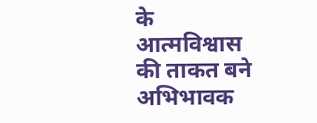के आत्मविश्वास की ताकत बने अभिभावक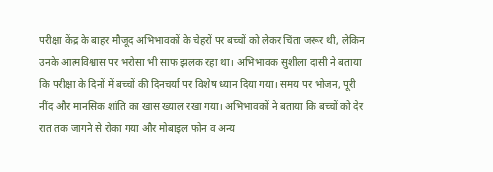परीक्षा केंद्र के बाहर मौजूद अभिभावकों के चेहरों पर बच्चों को लेकर चिंता जरूर थी, लेकिन उनके आत्मविश्वास पर भरोसा भी साफ झलक रहा था। अभिभावक सुशीला दासी ने बताया कि परीक्षा के दिनों में बच्चों की दिनचर्या पर विशेष ध्यान दिया गया। समय पर भोजन, पूरी नींद और मानसिक शांति का खास ख्याल रखा गया। अभिभावकों ने बताया कि बच्चों को देर रात तक जागने से रोका गया और मोबाइल फोन व अन्य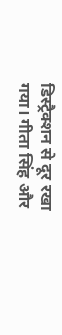डिस्ट्रैक्शन से दूर रखा गया। गीता सिंह और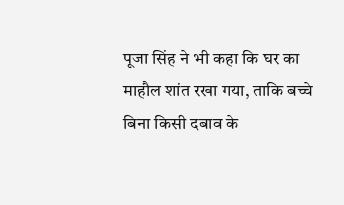पूजा सिंह ने भी कहा कि घर का माहौल शांत रखा गया, ताकि बच्चे बिना किसी दबाव के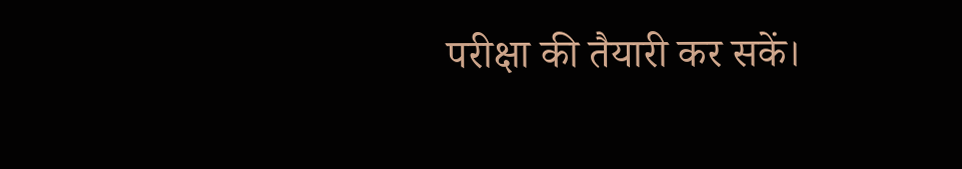परीक्षा की तैयारी कर सकें।